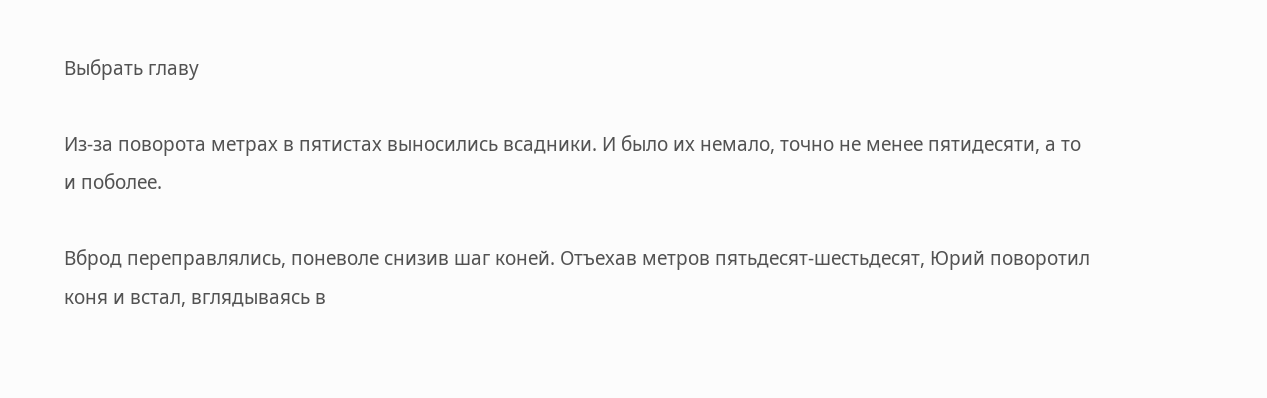Выбрать главу

Из-за поворота метрах в пятистах выносились всадники. И было их немало, точно не менее пятидесяти, а то и поболее.

Вброд переправлялись, поневоле снизив шаг коней. Отъехав метров пятьдесят-шестьдесят, Юрий поворотил коня и встал, вглядываясь в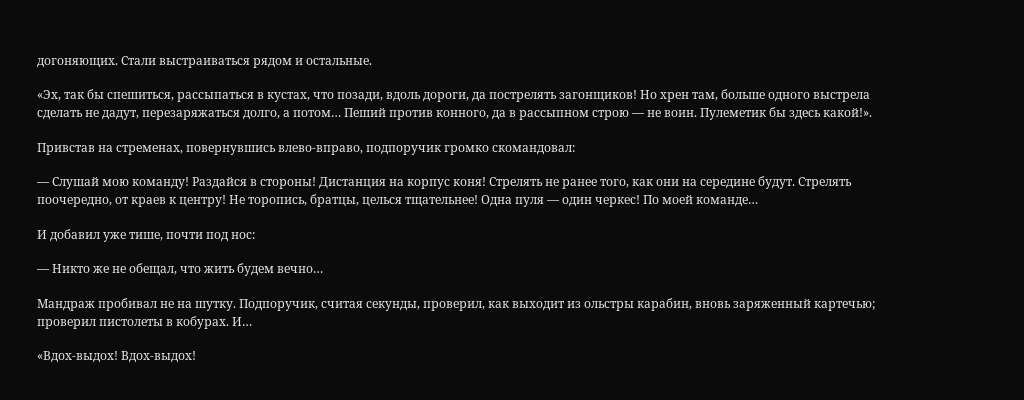догоняющих. Стали выстраиваться рядом и остальные.

«Эх, так бы спешиться, рассыпаться в кустах, что позади, вдоль дороги, да пострелять загонщиков! Но хрен там, больше одного выстрела сделать не дадут, перезаряжаться долго, а потом… Пеший против конного, да в рассыпном строю — не воин. Пулеметик бы здесь какой!».

Привстав на стременах, повернувшись влево-вправо, подпоручик громко скомандовал:

— Слушай мою команду! Раздайся в стороны! Дистанция на корпус коня! Стрелять не ранее того, как они на середине будут. Стрелять поочередно, от краев к центру! Не торопись, братцы, целься тщательнее! Одна пуля — один черкес! По моей команде…

И добавил уже тише, почти под нос:

— Никто же не обещал, что жить будем вечно…

Мандраж пробивал не на шутку. Подпоручик, считая секунды, проверил, как выходит из ольстры карабин, вновь заряженный картечью; проверил пистолеты в кобурах. И…

«Вдох-выдох! Вдох-выдох!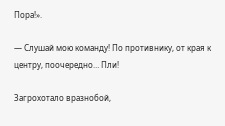Пора!».

— Слушай мою команду! По противнику, от края к центру, поочередно… Пли!

Загрохотало вразнобой,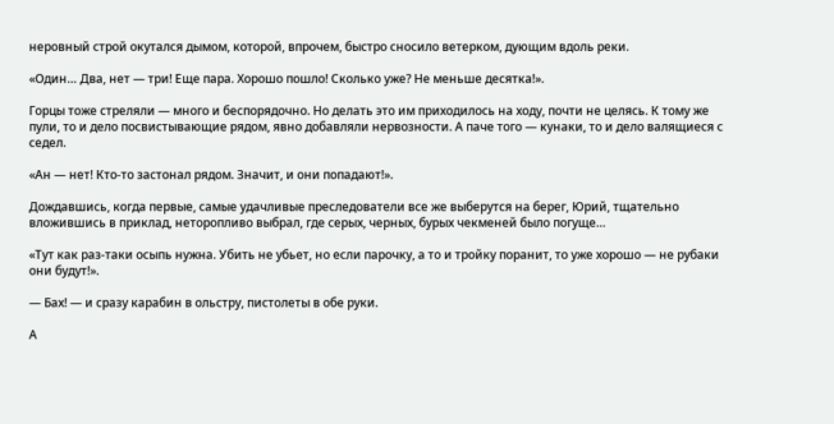неровный строй окутался дымом, которой, впрочем, быстро сносило ветерком, дующим вдоль реки.

«Один… Два, нет — три! Еще пара. Хорошо пошло! Сколько уже? Не меньше десятка!».

Горцы тоже стреляли — много и беспорядочно. Но делать это им приходилось на ходу, почти не целясь. К тому же пули, то и дело посвистывающие рядом, явно добавляли нервозности. А паче того — кунаки, то и дело валящиеся с седел.

«Ан — нет! Кто-то застонал рядом. Значит, и они попадают!».

Дождавшись, когда первые, самые удачливые преследователи все же выберутся на берег, Юрий, тщательно вложившись в приклад, неторопливо выбрал, где серых, черных, бурых чекменей было погуще…

«Тут как раз-таки осыпь нужна. Убить не убьет, но если парочку, а то и тройку поранит, то уже хорошо — не рубаки они будут!».

— Бах! — и сразу карабин в ольстру, пистолеты в обе руки.

А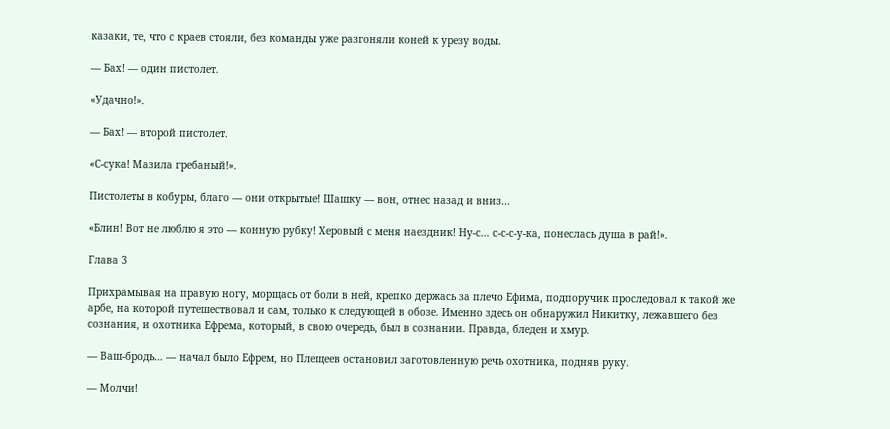казаки, те, что с краев стояли, без команды уже разгоняли коней к урезу воды.

— Бах! — один пистолет.

«Удачно!».

— Бах! — второй пистолет.

«С-сука! Мазила гребаный!».

Пистолеты в кобуры, благо — они открытые! Шашку — вон, отнес назад и вниз…

«Блин! Вот не люблю я это — конную рубку! Херовый с меня наездник! Ну-с… с-с-с-у-ка, понеслась душа в рай!».

Глава 3

Прихрамывая на правую ногу, морщась от боли в ней, крепко держась за плечо Ефима, подпоручик проследовал к такой же арбе, на которой путешествовал и сам, только к следующей в обозе. Именно здесь он обнаружил Никитку, лежавшего без сознания, и охотника Ефрема, который, в свою очередь, был в сознании. Правда, бледен и хмур.

— Ваш-бродь… — начал было Ефрем, но Плещеев остановил заготовленную речь охотника, подняв руку.

— Молчи!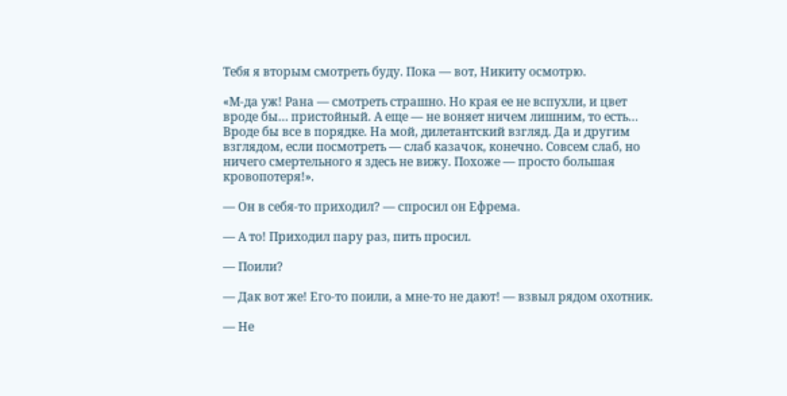Тебя я вторым смотреть буду. Пока — вот, Никиту осмотрю.

«М-да уж! Рана — смотреть страшно. Но края ее не вспухли, и цвет вроде бы… пристойный. А еще — не воняет ничем лишним, то есть… Вроде бы все в порядке. На мой, дилетантский взгляд. Да и другим взглядом, если посмотреть — слаб казачок, конечно. Совсем слаб, но ничего смертельного я здесь не вижу. Похоже — просто большая кровопотеря!».

— Он в себя-то приходил? — спросил он Ефрема.

— А то! Приходил пару раз, пить просил.

— Поили?

— Дак вот же! Его-то поили, а мне-то не дают! — взвыл рядом охотник.

— Не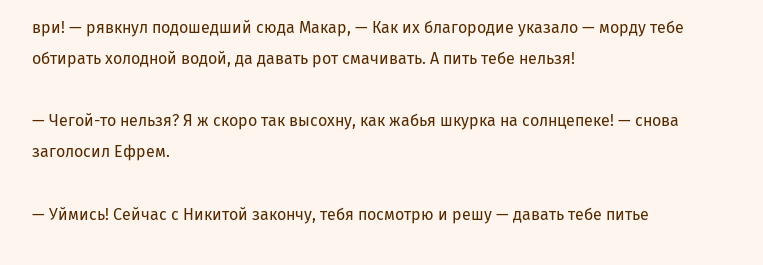ври! — рявкнул подошедший сюда Макар, — Как их благородие указало — морду тебе обтирать холодной водой, да давать рот смачивать. А пить тебе нельзя!

— Чегой-то нельзя? Я ж скоро так высохну, как жабья шкурка на солнцепеке! — снова заголосил Ефрем.

— Уймись! Сейчас с Никитой закончу, тебя посмотрю и решу — давать тебе питье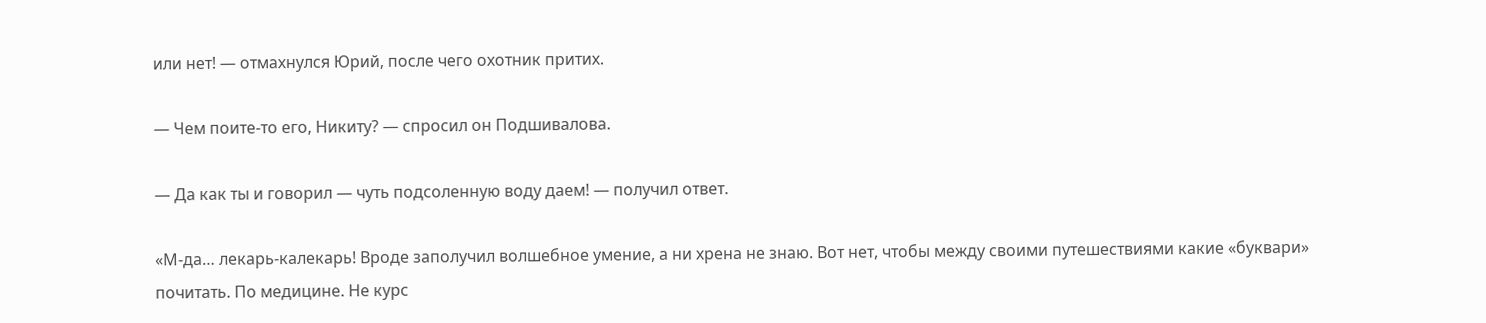или нет! — отмахнулся Юрий, после чего охотник притих.

— Чем поите-то его, Никиту? — спросил он Подшивалова.

— Да как ты и говорил — чуть подсоленную воду даем! — получил ответ.

«М-да… лекарь-калекарь! Вроде заполучил волшебное умение, а ни хрена не знаю. Вот нет, чтобы между своими путешествиями какие «буквари» почитать. По медицине. Не курс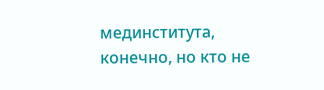мединститута, конечно, но кто не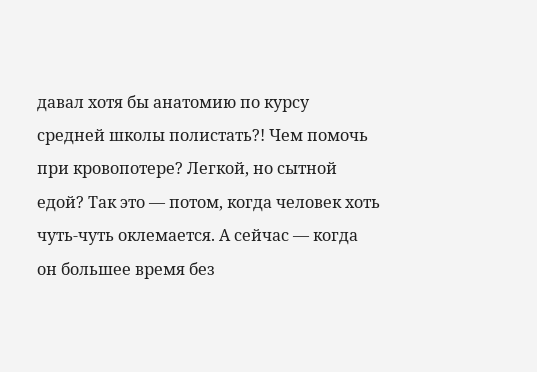давал хотя бы анатомию по курсу средней школы полистать?! Чем помочь при кровопотере? Легкой, но сытной едой? Так это — потом, когда человек хоть чуть-чуть оклемается. А сейчас — когда он большее время без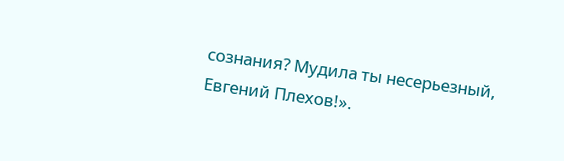сознания? Мудила ты несерьезный, Евгений Плехов!».